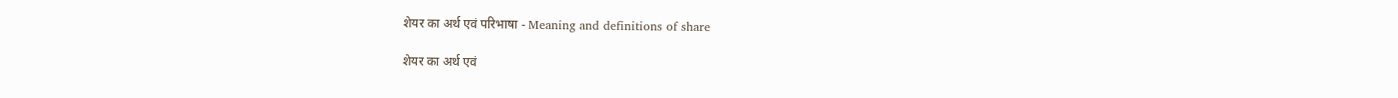शेयर का अर्थ एवं परिभाषा - Meaning and definitions of share

शेयर का अर्थ एवं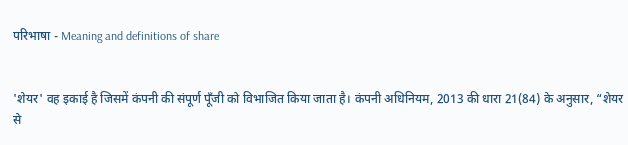परिभाषा - Meaning and definitions of share


'शेयर' वह इकाई है जिसमें कंपनी की संपूर्ण पूँजी को विभाजित किया जाता है। कंपनी अधिनियम, 2013 की धारा 21(84) के अनुसार, “शेयर से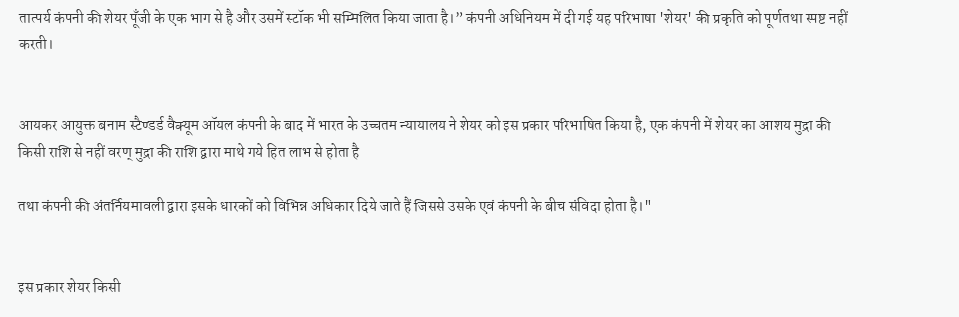तात्पर्य कंपनी की शेयर पूँजी के एक भाग से है और उसमें स्टॉक भी सम्मिलित किया जाता है।” कंपनी अधिनियम में दी गई यह परिभाषा 'शेयर' की प्रकृति को पूर्णतथा स्पष्ट नहीं करती।


आयकर आयुक्त बनाम स्टैण्डर्ड वैक्यूम ऑयल कंपनी के बाद में भारत के उच्चतम न्यायालय ने शेयर को इस प्रकार परिभाषित किया है, एक कंपनी में शेयर का आशय मुद्रा की किसी राशि से नहीं वरण् मुद्रा की राशि द्वारा माथे गये हित लाभ से होता है

तथा कंपनी की अंतर्नियमावली द्वारा इसके धारकों को विभिन्न अधिकार दिये जाते हैं जिससे उसके एवं कंपनी के बीच संविदा होता है।"


इस प्रकार शेयर किसी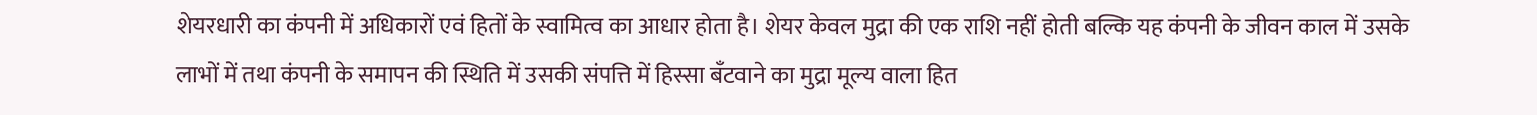शेयरधारी का कंपनी में अधिकारों एवं हितों के स्वामित्व का आधार होता है। शेयर केवल मुद्रा की एक राशि नहीं होती बल्कि यह कंपनी के जीवन काल में उसके लाभों में तथा कंपनी के समापन की स्थिति में उसकी संपत्ति में हिस्सा बँटवाने का मुद्रा मूल्य वाला हित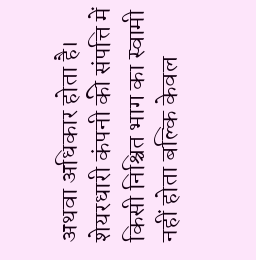अथवा अधिकार होता है। शेयरधारी कंपनी की संपत्ति में किसी निश्चित भाग का स्वामी नहीं होता बल्कि केवल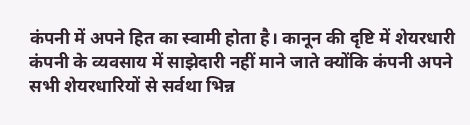कंपनी में अपने हित का स्वामी होता है। कानून की दृष्टि में शेयरधारी कंपनी के व्यवसाय में साझेदारी नहीं माने जाते क्योंकि कंपनी अपने सभी शेयरधारियों से सर्वथा भिन्न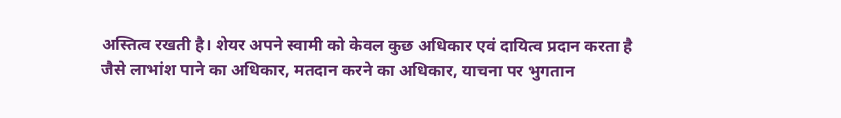अस्तित्व रखती है। शेयर अपने स्वामी को केवल कुछ अधिकार एवं दायित्व प्रदान करता है जैसे लाभांश पाने का अधिकार, मतदान करने का अधिकार, याचना पर भुगतान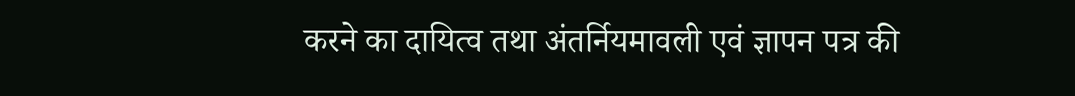करने का दायित्व तथा अंतर्नियमावली एवं ज्ञापन पत्र की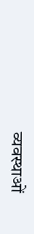व्यवस्थाओं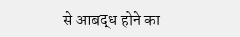से आबद्ध होने का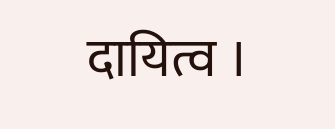दायित्व ।